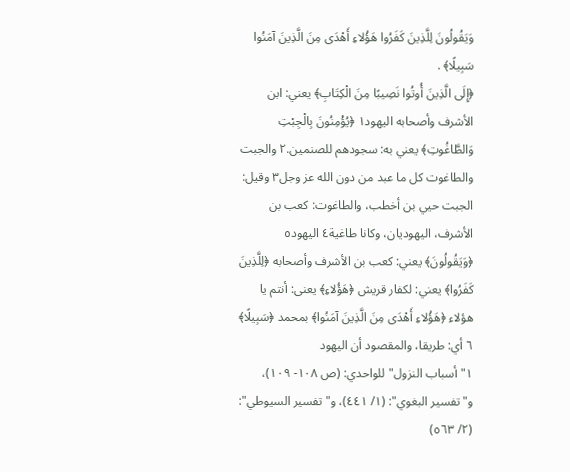وَيَقُولُونَ لِلَّذِينَ كَفَرُوا هَؤُلاءِ أَهْدَى مِنَ الَّذِينَ آمَنُوا سَبِيلًا﴾ .
﴿إِلَى الَّذِينَ أُوتُوا نَصِيبًا مِنَ الْكِتَابِ﴾ يعني: ابن الأشرف وأصحابه اليهود١ ﴿يُؤْمِنُونَ بِالْجِبْتِ وَالطَّاغُوتِ﴾ يعني به: سجودهم للصنمين.٢ والجبت والطاغوت كل ما عبد من دون الله عز وجل٣ وقيل: الجبت حيي بن أخطب، والطاغوت: كعب بن الأشرف، اليهوديان، وكانا طاغية٤ اليهود٥ ﴿وَيَقُولُونَ﴾ يعني: كعب بن الأشرف وأصحابه ﴿لِلَّذِينَ كَفَرُوا﴾ يعني: لكفار قريش ﴿هَؤُلاءِ﴾ يعنى: أنتم يا هؤلاء ﴿هَؤُلاءِ أَهْدَى مِنَ الَّذِينَ آمَنُوا﴾ بمحمد ﴿سَبِيلًا﴾ ٦ أي: طريقا، والمقصود أن اليهود
١"أسباب النزول"للواحدي: (ص ١٠٨- ١٠٩)، و"تفسير البغوي": (١/ ٤٤١)، و"تفسير السيوطي": (٢/ ٥٦٣)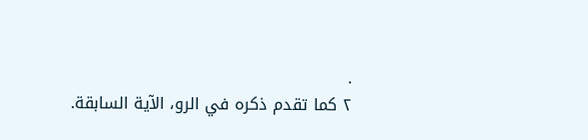.
٢ كما تقدم ذكره في الرو، الآية السابقة.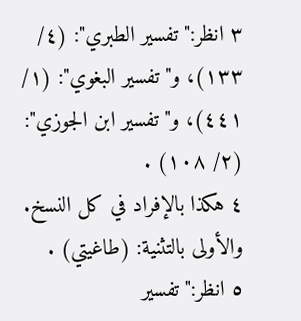٣ انظر:"تفسير الطبري": (٤/ ١٣٣)، و"تفسير البغوي": (١/ ٤٤١)، و"تفسير ابن الجوزي": (٢/ ١٠٨) .
٤ هكذا بالإفراد في كل النسخ. والأولى بالتثنية: (طاغيتي) .
٥ انظر:"تفسير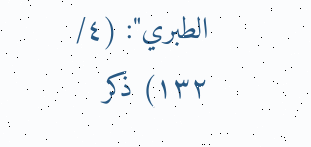الطبري": (٤/ ١٣٢) ذكر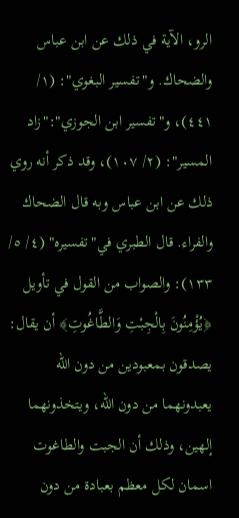الرو، الآية في ذلك عن ابن عباس والضحاك. و"تفسير البغوي": (١/ ٤٤١)، و"تفسير ابن الجوزي":"زاد المسير": (٢/ ١٠٧)، وقد ذكر أنه روي ذلك عن ابن عباس وبه قال الضحاك والفراء. قال الطبري في"تفسيره" (٤/ ٥/ ١٣٣): والصواب من القول في تأويل ﴿يُؤْمِنُونَ بِالْجِبْتِ وَالطَّاغُوتِ﴾ أن يقال: يصدقون بمعبودين من دون الله يعبدونهما من دون الله، ويتخذونهما إلهين، وذلك أن الجبت والطاغوت اسمان لكل معظم بعبادة من دون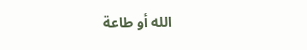الله أو طاعة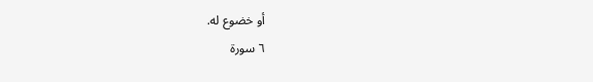أو خضوع له.
٦ سورة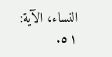النساء، الآية: ٥١.